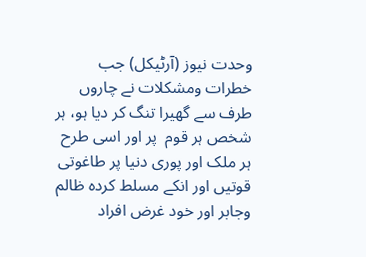وحدت نیوز (آرٹیکل) جب خطرات ومشكلات نے چاروں طرف سے گهیرا تنگ كر ديا ہو، ہر شخص ہر قوم  پر اور اسی طرح ہر ملک اور پوری دنيا پر طاغوتی قوتيں اور انكے مسلط كرده ظالم وجابر اور خود غرض افراد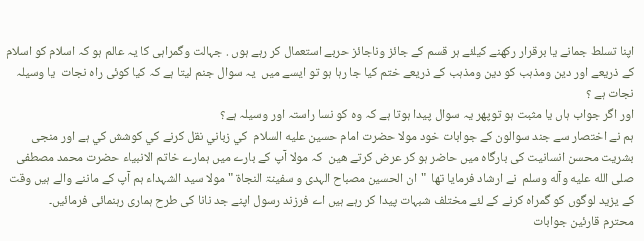اپنا تسلط جمانے يا برقرار ركهنے كيلئے ہر قسم كے جائز وناجائز حربے استعمال كر رہے ہوں . جہالت وگمراہی كا يہ عالم ہو كہ اسلام كو اسلام كے ذريعے اور دين ومذہب كو دين ومذہب كے ذريعے ختم كيا جا رہا ہو تو ايسے ميں  يہ سوال جنم ليتا ہے كہ كيا كوئی راه نجات  يا وسيلہ نجات ہے ؟
اور اگر جواب ہاں يا مثبت ہو توپھر یہ سوال پيدا ہوتا ہے كہ وه كو نسا راستہ اور وسيلہ ہے؟
ہم نے اختصار سے جند سوالون كے جوابات خود مولا حضرت امام حسين عليه السلام  كي زباني نقل كرنے كي كوشش كي ہے اور منجی بشريت محسن انسانيت كی بارگاه ميں حاضر ہو كر عرض كرتے هين  كہ مولا آپ کے بارے ميں ہمارے خاتم الانبياء حضرت محمد مصطفى صلى الله عليه وآله وسلم  نے ارشاد فرمايا تها  "ان الحسین مصباح الہدی و سفینۃ النجاۃ " مولا سید الشہداء ہم آپ کے ماننے والے ہیں وقت کے یزید لوگوں کو گمراہ کرنے کے لئے مختلف شبہات پیدا کر رہے ہیں اے فرزند رسول اپنے جد نانا کی طرح ہماری رہنمائی فرمائیں۔
محترم قارئين جوابات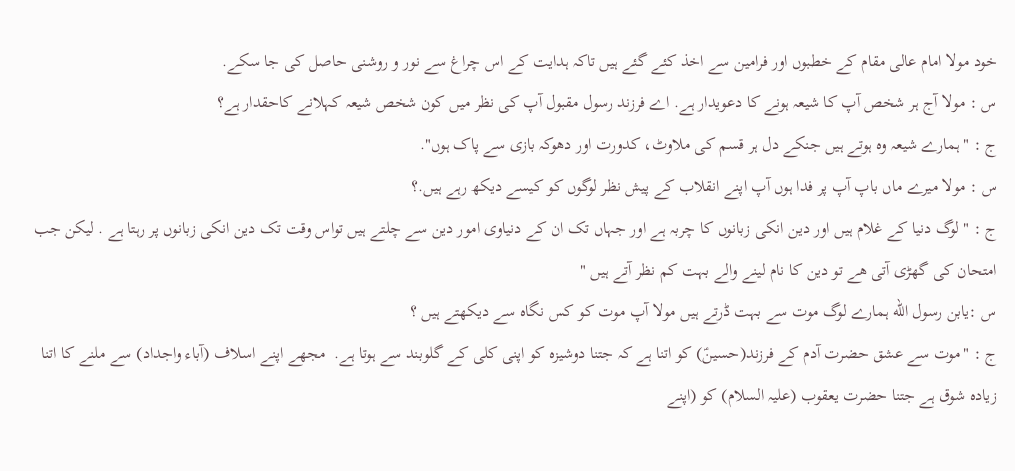خود مولا امام عالی مقام كے خطبوں اور فرامين سے اخذ كئے گئے ہیں تاكہ ہدايت كے اس چراغ سے نور و روشنی حاصل كی جا سكے.
س : مولا آج ہر شخص آپ كا شيعہ ہونے كا دعويدار ہے. اے فرزند رسول مقبول آپ كی نظر ميں كون شخص شيعہ كہلانے كاحقدار ہے؟
ج : " ہمارے شيعہ وه ہوتے ہیں جنكے دل ہر قسم كی ملاوٹ، كدورت اور دهوكہ بازی سے پاک ہوں".
س : مولا ميرے ماں باپ آپ پر فدا ہوں آپ اپنے انقلاب كے پيش نظر لوگوں كو كيسے ديکھ رہے ہیں.؟
ج : " لوگ دنيا كے غلام ہیں اور دين انكی زبانوں كا چربہ ہے اور جہاں تک ان کے دنياوی امور دين سے چلتے ہیں تواس وقت تک دين انكی زبانوں پر رہتا ہے . ليكن جب امتحان كی گھڑی آتی هے تو دين كا نام لينے والے بہت كم نظر آتے ہیں "
س :يابن رسول الله ہمارے لوگ موت سے بہت ڈرتے ہیں مولا آپ موت كو كس نگاه سے ديکھتے ہیں ؟
ج : "موت سے عشق حضرت آدم كے فرزند(حسينؑ) كو اتنا ہے كہ جتنا دوشيزه كو اپنی كلی كے گلوبند سے ہوتا ہے.  مجهے اپنے اسلاف (آباء واجداد) سے ملنے كا اتنا زياده شوق ہے جتنا حضرت يعقوب (عليہ السلام) كو (اپنے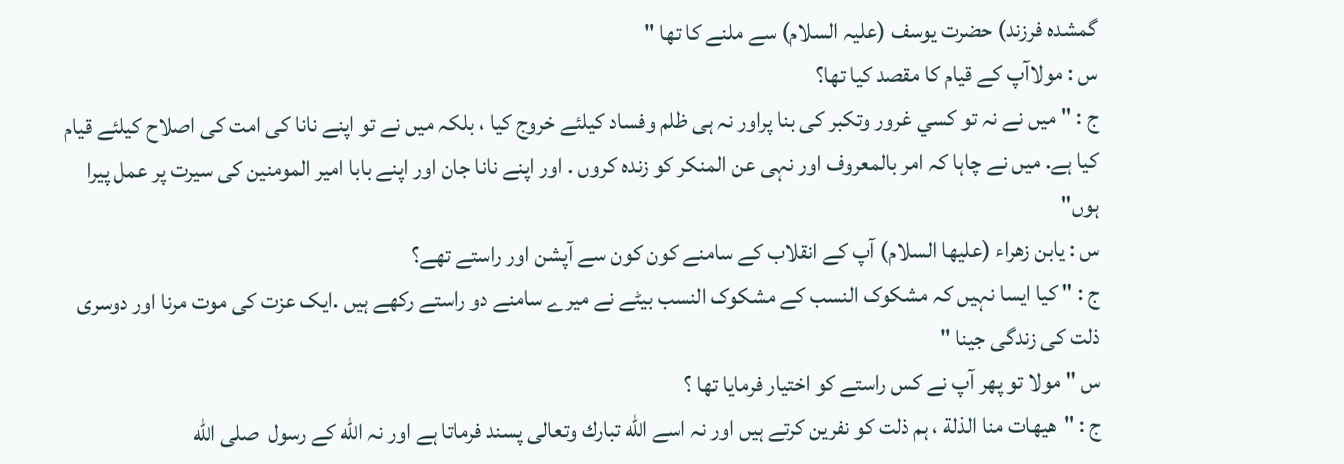گمشده فرزند) حضرت يوسف (عليہ السلام) سے ملنے كا تها "
س : مولاآپ کے قیام کا مقصد کیا تھا؟
ج : " ميں نے نہ تو كسي غرور وتكبر كى بنا پراور نہ ہی ظلم وفساد كيلئے خروج كيا ، بلكہ ميں نے تو اپنے نانا كی امت كی اصلاح كيلئے قيام كيا ہے. ميں نے چاہا كہ امر بالمعروف اور نہی عن المنكر كو زنده كروں . اور اپنے نانا جان اور اپنے بابا امير المومنين كی سيرت پر عمل پيرا ہوں"
س : يابن زهراء (عليها السلام) آپ کے انقلاب كے سامنے كون كون سے آپشن اور راستے تهے؟
ج : " كيا ايسا نہیں كہ مشكوک النسب كے مشكوک النسب بیٹے نے میرے سامنے دو راستے ركهے ہیں .ايک عزت كی موت مرنا اور دوسری ذلت كی زندگی جینا "
س " مولا تو پھر آپ نے كس راستے كو اختيار فرمايا تها ؟
ج : "هيهات منا الذلة ، ہم ذلت كو نفرين كرتے ہیں اور نہ اسے الله تبارك وتعالى پسند فرماتا ہے اور نہ الله كے رسول  صلى الله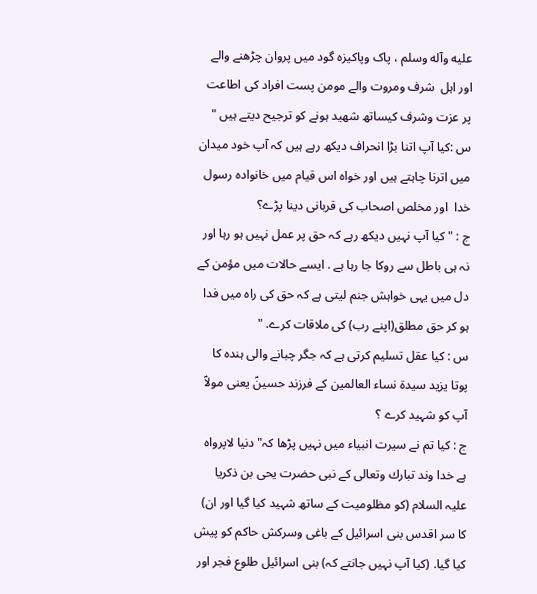عليه وآله وسلم ، پاک وپاكيزه گود ميں پروان چڑھنے والے اور اہل  شرف ومروت والے مومن پست افراد كی اطاعت پر عزت وشرف كيساتھ شهيد ہونے كو ترجيح ديتے ہیں "
س :كيا آپ اتنا بڑا انحراف ديكھ رہے ہیں كہ آپ خود ميدان ميں اترنا چاہتے ہیں اور خواه اس قيام ميں خانواده رسول خدا  اور مخلص اصحاب كی قربانی دينا پڑے؟
ج : " كيا آپ نہیں دیکھ رہے كہ حق پر عمل نہیں ہو رہا اور نہ ہی باطل سے روكا جا رہا ہے . ايسے حالات ميں مؤمن كے دل ميں يہی خواہش جنم ليتى ہے كہ حق كی راه ميں فدا ہو كر حق مطلق(اپنے رب) كی ملاقات كرے. "
س : كيا عقل تسليم كرتی ہے كہ جگر چبانے والی ہندہ كا پوتا يزيد سيدۃ نساء العالمين كے فرزند حسينؑ يعنی مولاؑ آپ کو شہيد كرے ؟
ج : كيا تم نے سيرت انبياء ميں نہیں پڑھا كہ" دنيا لاپرواه ہے خدا وند تبارك وتعالی كے نبی حضرت يحی بن ذكريا عليہ السلام (كو مظلوميت كے ساتھ شہيد كيا گيا اور ان) كا سر اقدس بنی اسرائيل كے باغی وسركش حاكم كو پيش كيا گيا. (كيا آپ نہيں جانتے كہ) بنی اسرائيل طلوع فجر اور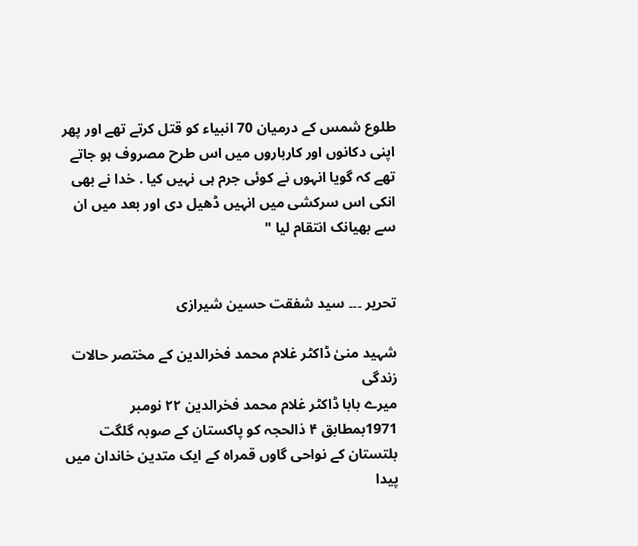طلوع شمس كے درميان 70 انبياء كو قتل كرتے تهے اور پهر اپنی دكانوں اور كارباروں ميں اس طرح مصروف ہو جاتے تهے كہ گويا انہوں نے كوئی جرم ہی نہیں كيا . خدا نے بهی انكی اس سركشی ميں انہیں ڈھیل دی اور بعد ميں ان سے بهيانک انتقام ليا "


تحرير ۔۔۔ سيد شفقت حسين شيرازی

شہید منیٰ ڈاکٹر غلام محمد فخرالدین کے مختصر حالات زندگی
میرے بابا ڈاکٹر غلام محمد فخرالدین ۲۲ نومبر 1971بمطابق ۴ ذالحجہ کو پاکستان کے صوبہ گلگت بلتستان کے نواحی گاوں قمراہ کے ایک متدین خاندان میں پیدا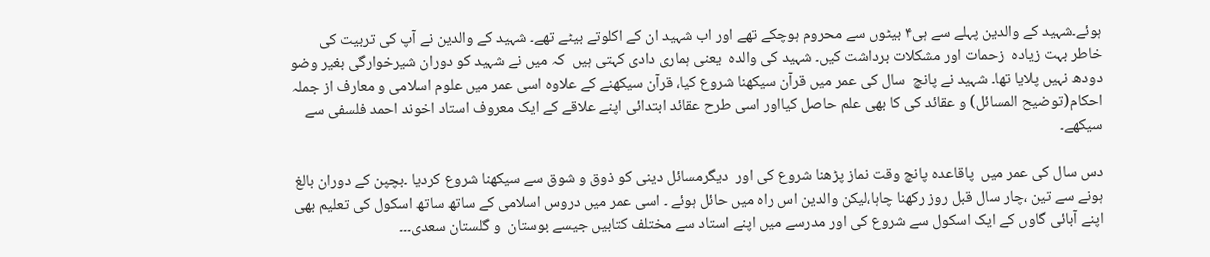ہوئے۔شہید کے والدین پہلے سے ہی۴ بیٹوں سے محروم ہوچکے تھے اور اب شہید ان کے اکلوتے بیٹے تھے۔ شہید کے والدین نے آپ کی تربیت کی خاطر بہت زیادہ  زحمات اور مشکلات برداشت کیں۔ شہید کی والدہ  یعنی ہماری دادی کہتی ہیں  کہ میں نے شہید کو دوران شیرخوارگی بغیر وضو دودھ نہیں پلایا تھا۔ شہید نے پانچ  سال کی عمر میں قرآن سیکھنا شروع کیا، قرآن سیکھنے کے علاوہ اسی عمر میں علوم اسلامی و معارف از جملہ احکام(توضیح المسائل) و عقائد کی کا بھی علم حاصل کیااور اسی طرح عقائد ابتدائی اپنے علاقے کے ایک معروف استاد اخوند احمد فلسفی سے سیکھے۔

دس سال کی عمر میں  پاقاعدہ پانچ وقت نماز پڑھنا شروع کی اور  دیگرمسائل دینی کو ذوق و شوق سے سیکھنا شروع کردیا ۔بچپن کے دوران بالغ ہونے سے تین ،چار سال قبل روز رکھنا چاہا،لیکن والدین اس راہ میں حائل ہوئے ۔ اسی عمر میں دروس اسلامی کے ساتھ ساتھ اسکول کی تعلیم بھی اپنے آبائی گاوں کے ایک اسکول سے شروع کی اور مدرسے میں اپنے استاد سے مختلف کتابیں جیسے بوستان  و گلستان سعدی۔۔۔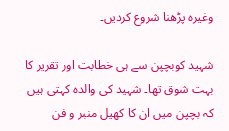وغیرہ پڑھنا شروع کردیں۔

شہید کوبچپن سے ہی خطابت اور تقریر کا بہت شوق تھا۔ شہید کی والدہ کہتی ہیں کہ بچپن میں ان کا کھیل منبر و فن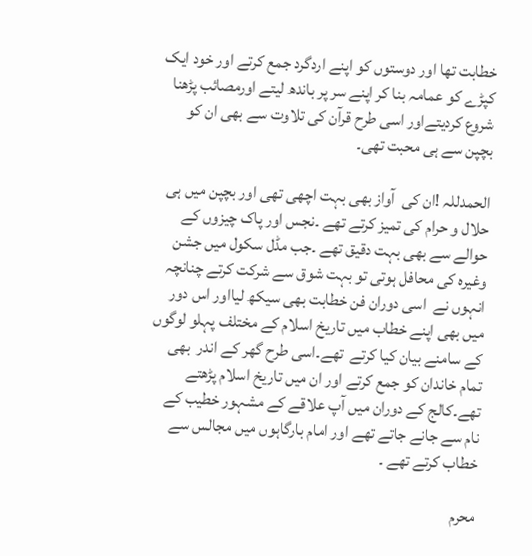خطابت تھا اور دوستوں کو اپنے اردگرد جمع کرتے اور خود ایک کپڑے کو عمامہ بنا کر اپنے سر پر باندھ لیتے اورمصائب پڑھنا شروع کردیتےاور اسی طرح قرآن کی تلاوت سے بھی ان کو بچپن سے ہی محبت تھی۔

الحمدللہ !ان کی  آواز بھی بہت اچھی تھی اور بچپن میں ہی حلال و حرام کی تمیز کرتے تھے ۔نجس اور پاک چیزوں کے حوالے سے بھی بہت دقیق تھے ۔جب مڈل سکول میں جشن وغیرہ کی محافل ہوتی تو بہت شوق سے شرکت کرتے چنانچہ انہوں نے  اسی دوران فن خطابت بھی سیکھ لیااور اس دور میں بھی اپنے خطاب میں تاریخ اسلام کے مختلف پہلو لوگوں کے سامنے بیان کیا کرتے  تھے۔اسی طرح گھر کے اندر  بھی تمام خاندان کو جمع کرتے اور ان میں تاریخ اسلام پڑھتے تھے۔کالج کے دوران میں آپ علاقے کے مشہور خطیب کے نام سے جانے جاتے تھے اور امام بارگاہوں میں مجالس سے خطاب کرتے تھے ۔

محرم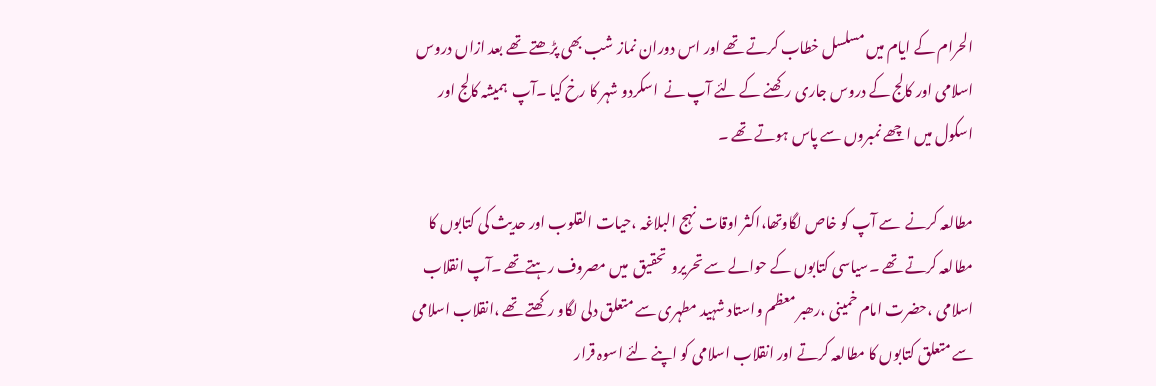الحرام کے ایام میں مسلسل خطاب کرتے تھے اور اس دوران نماز شب بھی پڑھتے تھے بعد ازاں دروس اسلامی اور کالج کے دروس جاری رکھنے کے لئے آپ نے  اسکردو شہر کا رخ کیا ۔آپ  ہمیشہ کالج اور اسکول میں اچھے نمبروں سے پاس ہوتے تھے ۔

مطالعہ کرنے  سے آپ کو خاص لگاوتھا،اکثر اوقات نہج البلاغہ ،حیات القلوب اور حدیث کی کتابوں کا مطالعہ کرتے تھے ۔سیاسی کتابوں کے حوالے سے تحریرو  تحقیق  میں مصروف رہتےتھے ۔آپ انقلاب اسلامی ،حضرت امام خمینی ،رھبر معظم واستاد شہید مطہری سے متعلق دلی لگاو رکھتے تھے ،انقلاب اسلامی سے متعلق کتابوں کا مطالعہ کرتے اور انقلاب اسلامی کو اپنے لئے اسوہ قرار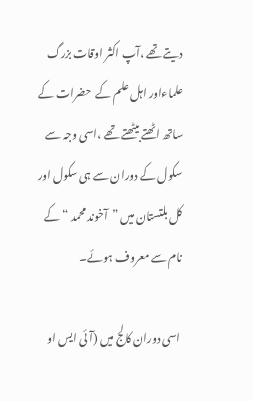دیتے تھے ،آپ اکثر اوقات بزرگ علماءاور اہل علم کے  حضرات کے ساتھ اٹھتے بیٹھتے تھے ،اسی وجہ سے سکول کے دوران سے ہی سکول اور کل بلتستان میں ”آخوند محمد “ کے نام سے معروف ہوئے۔

 اسی دوران کالج میں (آئی ایس او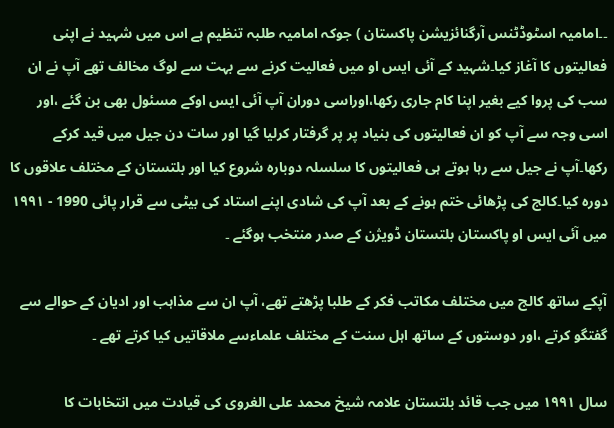۔۔امامیہ اسٹوڈٹنس آرگنائزیشن پاکستان ) جوکہ امامیہ طلبہ تنظیم ہے اس میں شہید نے اپنی فعالیتوں کا آغاز کیا۔شہید کے آئی ایس او میں فعالیت کرنے سے بہت سے لوگ مخالف تھے آپ نے ان سب کی پروا کیے بغیر اپنا کام جاری رکھا،اوراسی دوران آپ آئی ایس اوکے مسئول بھی بن گئے ،اور اسی وجہ سے آپ کو ان فعالیتوں کی بنیاد پر پر گرفتار کرلیا گیا اور سات دن جیل میں قید کرکے رکھا۔آپ نے جیل سے رہا ہوتے ہی فعالیتوں کا سلسلہ دوبارہ شروع کیا اور بلتستان کے مختلف علاقوں کا دورہ کیا۔کالج کی پڑھائی ختم ہونے کے بعد آپ کی شادی اپنے استاد کی بیٹی سے قرار پائی 1990 - ۱۹۹۱ میں آئی ایس او پاکستان بلتستان ڈویژن کے صدر منتخب ہوگئے ۔

آپکے ساتھ کالج میں مختلف مکاتب فکر کے طلبا پڑھتے تھے، آپ ان سے مذاہب اور ادیان کے حوالے سے گفتگو کرتے ،اور دوستوں کے ساتھ اہل سنت کے مختلف علماءسے ملاقاتیں کیا کرتے تھے ۔

سال ۱۹۹۱ میں جب قائد بلتستان علامہ شیخ محمد علی الغروی کی قیادت میں انتخابات کا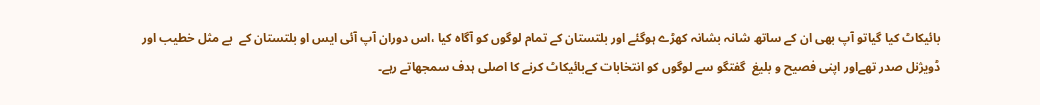بائیکاٹ کیا گیاتو آپ بھی ان کے ساتھ شانہ بشانہ کھڑے ہوگئے اور بلتستان کے تمام لوگوں کو آگاہ کیا ،اس دوران آپ آئی ایس او بلتستان کے  بے مثل خطیب اور ڈویژنل صدر تھےاور اپنی فصیح و بلیغ  گفتگو سے لوگوں کو انتخابات کےبائیکاٹ کرنے کا اصلی ہدف سمجھاتے رہے۔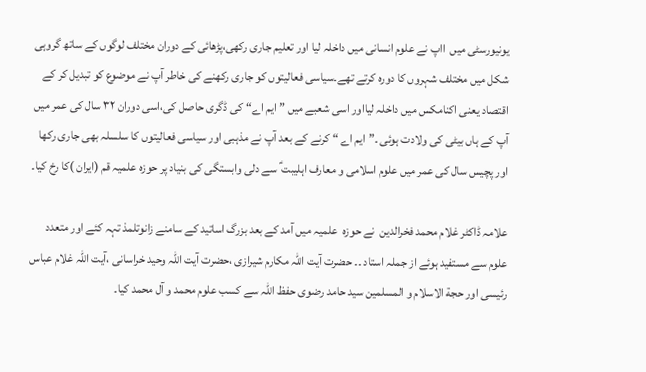یونیورسٹی میں  ااپ نے علوم انسانی میں داخلہ لیا اور تعلیم جاری رکھی،پڑھائی کے دوران مختلف لوگوں کے ساتھ گروہی شکل میں مختلف شہروں کا دورہ کرتے تھے۔سیاسی فعالیتوں کو جاری رکھنے کی خاطر آپ نے موضوع کو تبدیل کر کے اقتصاد یعنی اکنامکس میں داخلہ لیااور اسی شعبے میں ”ایم اے“ کی ڈگری حاصل کی،اسی دوران ۳۲ سال کی عمر میں آپ کے ہاں بیٹی کی ولادت ہوئی ۔”ایم اے “ کرنے کے بعد آپ نے مذہبی اور سیاسی فعالیتوں کا سلسلہ بھی جاری رکھا اور پچیس سال کی عمر میں علوم اسلامی و معارف اہلیبت ؑ سے دلی وابستگی کی بنیاد پر حوزہ علمیہ قم (ایران )کا رخ کیا۔

علامہ ڈاکٹر غلام محمد فخرالدین  نے حوزہ  علمیہ میں آمد کے بعد بزرگ اساتید کے سامنے زانوتلمذ تہہ کئے اور متعدد علوم سے مستفید ہوئے از جملہ استاد ۔۔ حضرت آیت اللہ مکارم شیرازی ،حضرت آیت اللہ وحید خراسانی ،آیت اللہ غلام عباس رئیسی اور حجة الاسلام و المسلمین سید حامد رضوی حفظ اللہ سے کسب علوم محمد و آل محمد کیا۔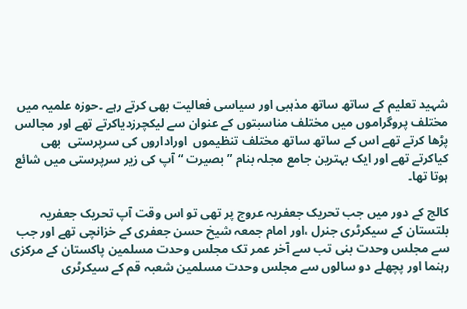شہید تعلیم کے ساتھ ساتھ مذہبی اور سیاسی فعالیت بھی کرتے رہے ۔حوزہ علمیہ میں مختلف پروگراموں میں مختلف مناسبتوں کے عنوان سے لیکچرزدیاکرتے تھے اور مجالس پڑھا کرتے تھے اس کے ساتھ ساتھ مختلف تنظیموں  اوراداروں کی سرپرستی  بھی کیاکرتے تھے اور ایک بہترین جامع مجلہ بنام ” بصیرت “ آپ کی زیر سرپرستی میں شائع ہوتا تھا۔

کالج کے دور میں جب تحریک جعفریہ عروج پر تھی تو اس وقت آپ تحریک جعفریہ بلتستان کے سیکرٹری جنرل ،اور امام جمعہ شیخ حسن جعفری کے خزانچی تھے اور جب سے مجلس وحدت بنی تب سے آخر عمر تک مجلس وحدت مسلمین پاکستان کے مرکزی رہنما اور پچھلے دو سالوں سے مجلس وحدت مسلمین شعبہ قم کے سیکرٹری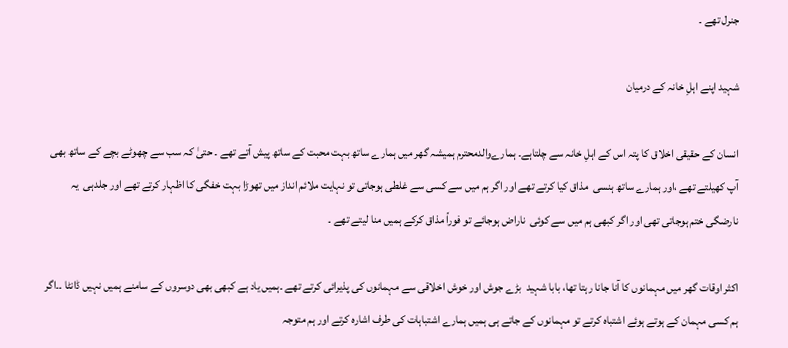جنرل تھے ۔

شہید اپنے اہلِ خانہ کے درمیان

انسان کے حقیقی اخلاق کا پتہ اس کے اہلِ خانہ سے چلتاہے۔ ہمارےوالدمحترم ہمیشہ گھر میں ہمارے ساتھ بہت محبت کے ساتھ پیش آتے تھے ۔ حتیٰ کہ سب سے چھوٹے بچے کے ساتھ بھی آپ کھیلتے تھے ،اور ہمارے ساتھ ہنسی  مذاق کیا کرتے تھے اور اگر ہم میں سے کسی سے غلطی ہوجاتی تو نہایت ملائم انداز میں تھوڑا بہت خفگی کا اظہار کرتے تھے اور جلدہی  یہ نارضگی ختم ہوجاتی تھی اور اگر کبھی ہم میں سے کوئی  ناراض ہوجائے تو فوراً مذاق کرکے ہمیں منا لیتے تھے ۔

اکثر اوقات گھر میں مہمانوں کا آنا جانا رہتا تھا، بابا شہید  بڑے جوش اور خوش اخلاقی سے مہمانوں کی پذیرائی کرتے تھے ۔ہمیں یاد ہے کبھی بھی دوسروں کے سامنے ہمیں نہیں ڈانٹا ۔۔اگر ہم کسی مہمان کے ہوتے ہوئے اشتباہ کرتے تو مہمانوں کے جاتے ہی ہمیں ہمارے اشتباہات کی طرف اشارہ کرتے اور ہم متوجہ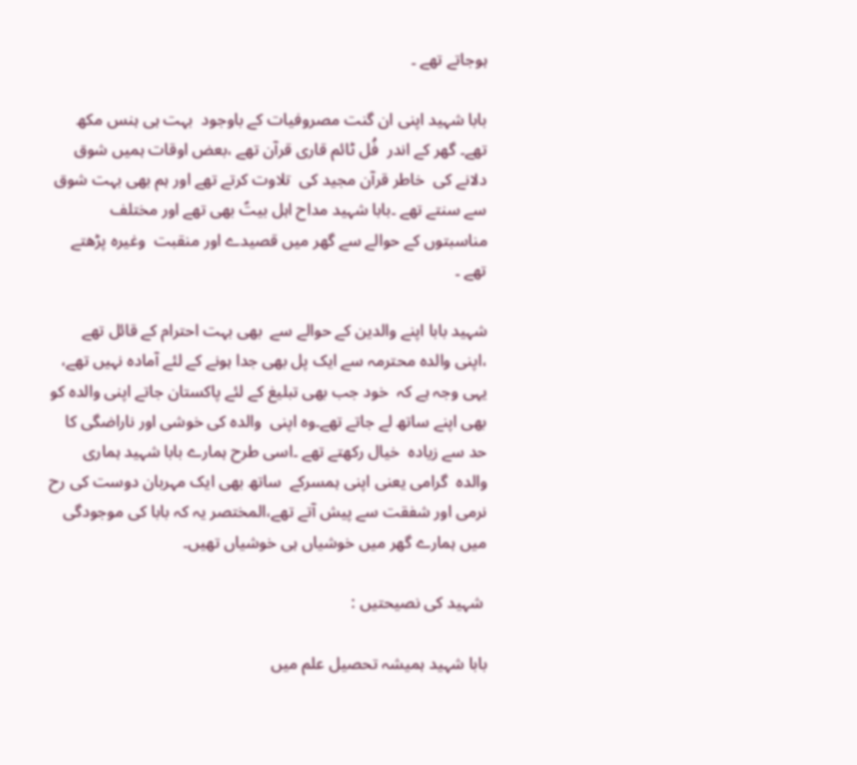ہوجاتے تھے ۔

بابا شہید اپنی ان گنت مصروفیات کے باوجود  بہت ہی ہنس مکھ تھے۔ گھر کے اندر  فُل ٹائم قاری قرآن تھے ،بعض اوقات ہمیں شوق دلانے کی  خاطر قرآن مجید کی  تلاوت کرتے تھے اور ہم بھی بہت شوق سے سنتے تھے ۔بابا شہید مداح اہل بیتؑ بھی تھے اور مختلف مناسبتوں کے حوالے سے گھر میں قصیدے اور منقبت  وغیرہ پڑھتے تھے ۔

شہید بابا اپنے والدین کے حوالے سے  بھی بہت احترام کے قائل تھے ،اپنی والدہ محترمہ سے ایک پل بھی جدا ہونے کے لئے آمادہ نہیں تھے، یہی وجہ ہے کہ  خود جب بھی تبلیغ کے لئے پاکستان جاتے اپنی والدہ کو بھی اپنے ساتھ لے جاتے تھے۔وہ اپنی  والدہ کی خوشی اور ناراضگی کا حد سے زیادہ  خیال رکھتے تھے ۔اسی طرح ہمارے بابا شہید ہماری والدہ  گرامی یعنی اپنی ہمسرکے  ساتھ بھی ایک مہربان دوست کی رح نرمی اور شفقت سے پیش آتے تھے،المختصر یہ کہ بابا کی موجودگی میں ہمارے گھر میں خوشیاں ہی خوشیاں تھیں۔

 شہید کی نصیحتیں :

بابا شہید ہمیشہ تحصیل علم میں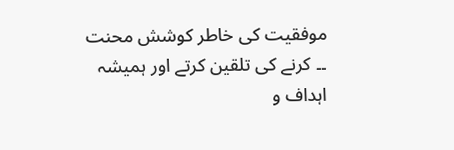موفقیت کی خاطر کوشش محنت ۔۔ کرنے کی تلقین کرتے اور ہمیشہ اہداف و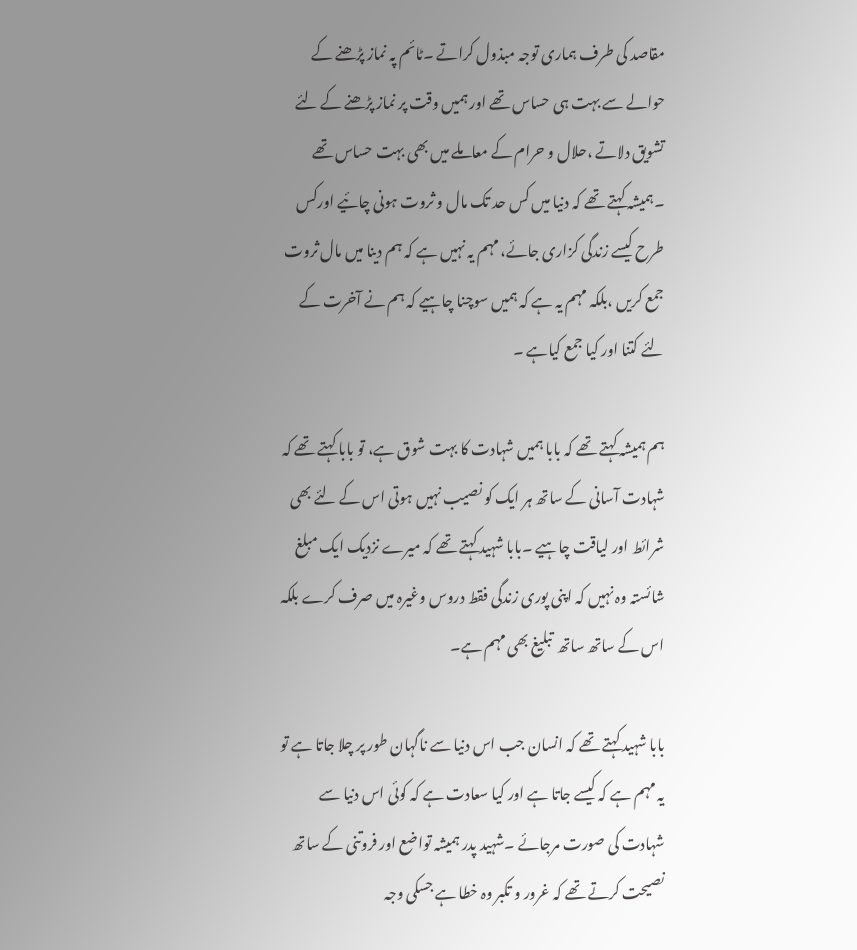مقاصد کی طرف ہماری توجہ مبذول کراتے ۔ٹائم پہ نماز پڑھنے کے حوالے سے بہت ہی حساس تھے اور ہمیں وقت پر نماز پڑھنے کے لئے تشویق دلاتے ،حلال و حرام کے معاملے میں بھی بہت حساس تھے ۔ہمیشہ کہتے تھے کہ دنیا میں کس حد تک مال و ثروت ہونی چائیے اورکس طرح کیسے زندگی کزاری جائے، مہم یہ نہیں ہے کہ ہم دینا میں مال ثروت جمع کریں ،بلکہ مہم یہ ہے کہ ہمیں سوچنا چاہیے کہ ہم نے آخرت کے لئے کتنا اور کیا جمع کیاہے ۔

ہم ہمیشہ کہتے تھے کہ بابا ہمیں شہادت کا بہت شوق ہے، تو بابا کہتے تھے کہ شہادت آسانی کے ساتھ ہر ایک کو نصیب نہیں ہوتی اس کے لئے بھی شرائط اور لیاقت چاہیے ۔بابا شہید کہتے تھے کہ میرے نزدیک ایک مبلغ شائستہ وہ نہیں کہ اپنی پوری زندگی فقط دروس وغیرہ میں صرف کرے بلکہ اس کے ساتھ ساتھ  تبلیغ بھی مہم ہے۔

بابا شہید کہتے تھے کہ انسان جب اس دنیا سے ناگہان طور پر چلا جاتا ہے تو یہ مہم ہے کہ کیسے جاتا ہے اور کیا سعادت ہے کہ کوئی اس دنیا سے شہادت کی صورت مرجائے ۔شہید پدر ہمیشہ تواضع اور فروتنی کے ساتھ نصیحت کرتے تھے کہ غرور و تکبر وہ خطا ہے جسکی وجہ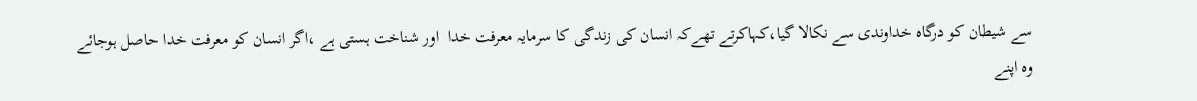سے شیطان کو درگاہ خداوندی سے نکالا گیا،کہاکرتے تھےکہ انسان کی زندگی کا سرمایہ معرفت خدا  اور شناخت ہستی ہے ،اگر انسان کو معرفت خدا حاصل ہوجائے وہ اپنے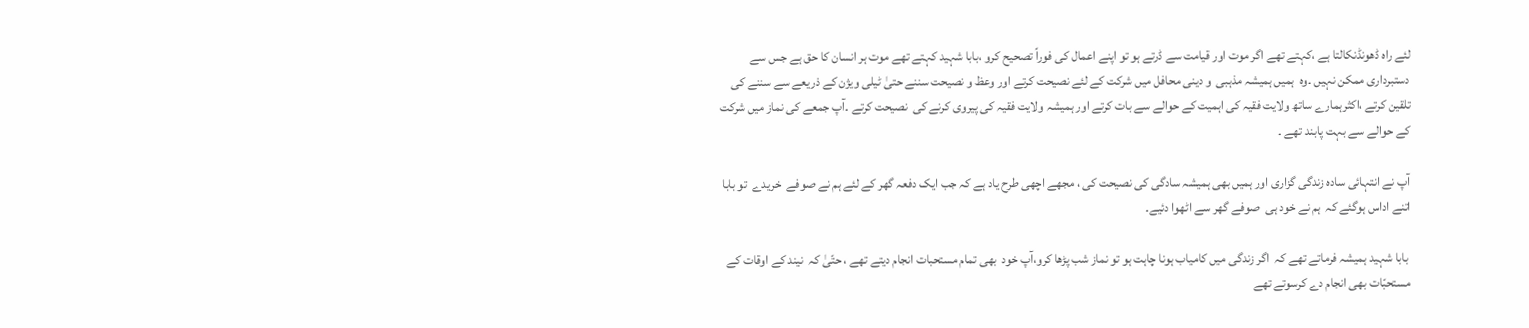لئے راہ ڈھونڈنکالتا ہے ،کہتے تھے اگر موت اور قیامت سے ڈرتے ہو تو اپنے اعمال کی فوراً تصحیح کرو ،بابا شہید کہتے تھے موت ہر انسان کا حق ہے جس سے دستبرداری ممکن نہیں ۔وہ  ہمیں ہمیشہ مذہبی  و دینی محافل میں شرکت کے لئے نصیحت کرتے اور وعظ و نصیحت سننے حتیٰ ٹیلی ویژن کے ذریعے سے سننے کی تلقین کرتے ،اکثرہمارے ساتھ ولایت فقیہ کی اہمیت کے حوالے سے بات کرتے اور ہمیشہ ولایت فقیہ کی پیروی کرنے کی  نصیحت کرتے ۔آپ جمعے کی نماز میں شرکت کے حوالے سے بہت پابند تھے ۔

آپ نے انتہائی سادہ زندگی گزاری اور ہمیں بھی ہمیشہ سادگی کی نصیحت کی ، مجھے اچھی طرح یاد ہے کہ جب ایک دفعہ گھر کے لئے ہم نے صوفے  خریدے  تو بابا اتنے اداس ہوگئے کہ  ہم نے خود ہی  صوفے گھر سے اٹھوا دئیے۔

 بابا شہید ہمیشہ فرماتے تھے کہ  اگر زندگی میں کامیاب ہونا چاہت ہو تو نماز شب پڑھا کرو،آپ خود  بھی تمام مستحبات انجام دیتے تھے ، حتّیٰ کہ  نیند کے اوقات کے مستحبّات بھی انجام دے کرسوتے تھے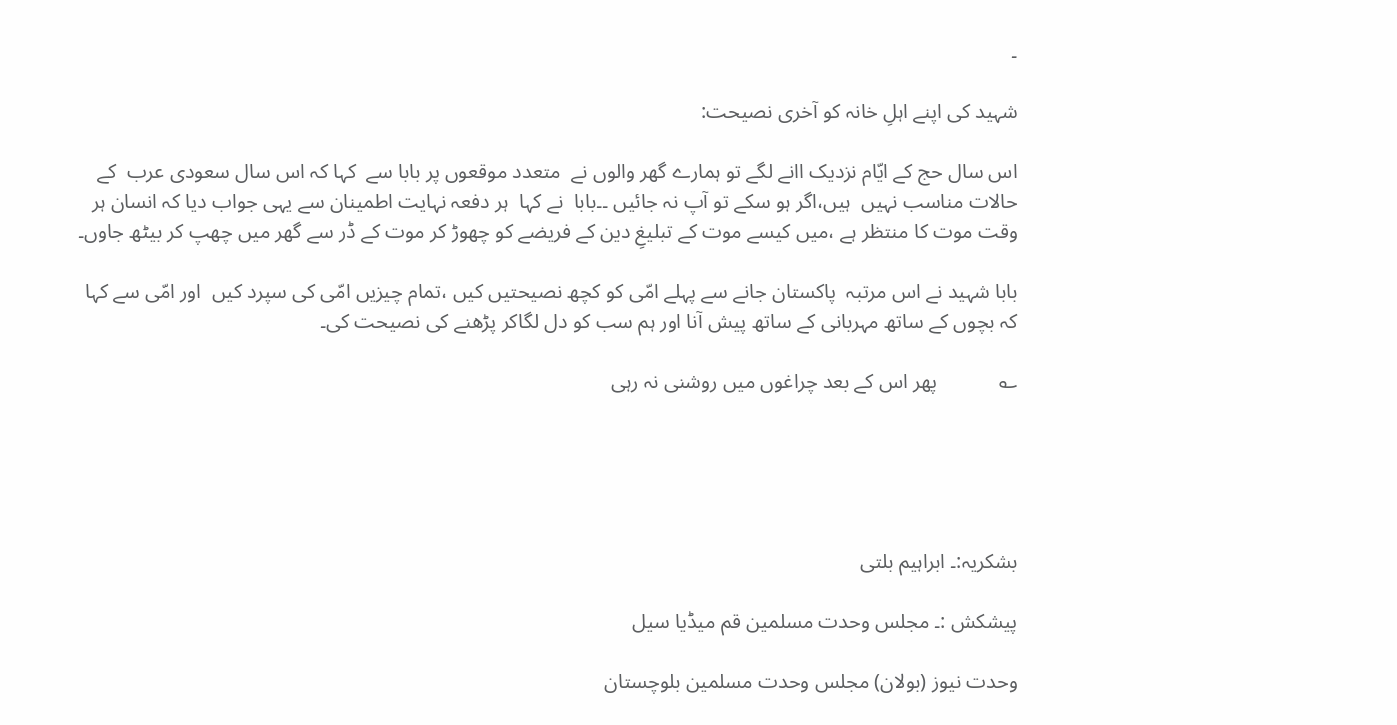۔

شہید کی اپنے اہلِ خانہ کو آخری نصیحت:

اس سال حج کے ایّام نزدیک اانے لگے تو ہمارے گھر والوں نے  متعدد موقعوں پر بابا سے  کہا کہ اس سال سعودی عرب  کے حالات مناسب نہیں  ہیں،اگر ہو سکے تو آپ نہ جائیں ۔۔بابا  نے کہا  ہر دفعہ نہایت اطمینان سے یہی جواب دیا کہ انسان ہر وقت موت کا منتظر ہے ،میں کیسے موت کے تبلیغِ دین کے فریضے کو چھوڑ کر موت کے ڈر سے گھر میں چھپ کر بیٹھ جاوں۔

بابا شہید نے اس مرتبہ  پاکستان جانے سے پہلے امّی کو کچھ نصیحتیں کیں ،تمام چیزیں امّی کی سپرد کیں  اور امّی سے کہا کہ بچوں کے ساتھ مہربانی کے ساتھ پیش آنا اور ہم سب کو دل لگاکر پڑھنے کی نصیحت کی۔

؎            پھر اس کے بعد چراغوں میں روشنی نہ رہی





بشکریہ:۔ ابراہیم بلتی

پیشکش :۔ مجلس وحدت مسلمین قم میڈیا سیل

وحدت نیوز (بولان) مجلس وحدت مسلمین بلوچستان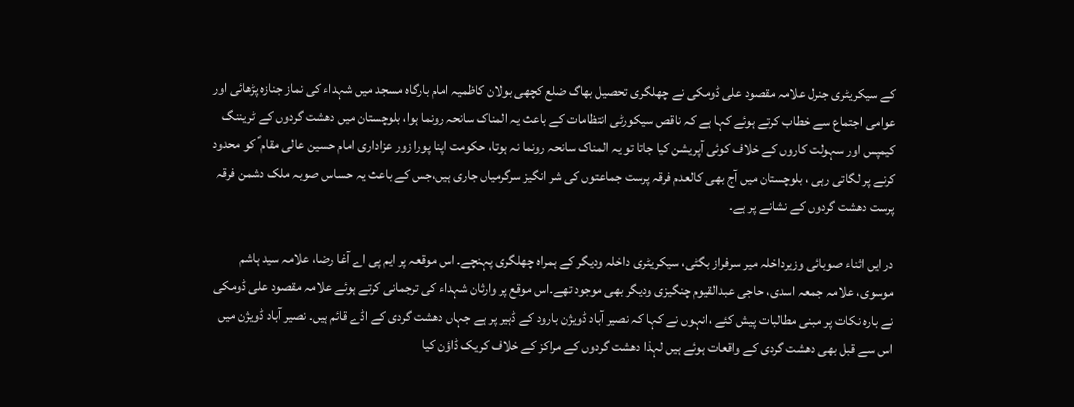کے سیکریٹری جنرل علامہ مقصود علی ڈومکی نے چھلگری تحصیل بھاگ ضلع کچھی بولان کاظمیہ امام بارگاہ مسجد میں شہداء کی نماز جنازہ پڑھائی اور عوامی اجتماع سے خطاب کرتے ہوئے کہا ہے کہ ناقص سیکورٹی انتظامات کے باعث یہ المناک سانحہ رونما ہوا، بلوچستان میں دھشت گردوں کے ٹریننگ کیمپس اور سہولت کاروں کے خلاف کوئی آپریشن کیا جاتا تو یہ المناک سانحہ رونما نہ ہوتا، حکومت اپنا پورا زور عزاداری امام حسین عالی مقام ؑ کو محدود کرنے پر لگاتی رہی ، بلوچستان میں آج بھی کالعدم فرقہ پرست جماعتوں کی شر انگیز سرگرمیاں جاری ہیں،جس کے باعث یہ حساس صوبہ ملک دشمن فرقہ پرست دھشت گردوں کے نشانے پر ہے۔

در ایں اثناء صوبائی وزیرداخلہ میر سرفراز بگٹی، سیکریٹری داخلہ ودیگر کے ہمراہ چھلگری پہنچے۔ اس موقعہ پر ایم پی اے آغا رضا، علامہ سید ہاشم موسوی، علامہ جمعہ اسدی، حاجی عبدالقیوم چنگیزی ودیگر بھی موجود تھے۔اس موقع پر وارثان شہداء کی ترجمانی کرتے ہوئے علامہ مقصود علی ڈومکی نے بارہ نکات پر مبنی مطالبات پیش کئے ،انہوں نے کہا کہ نصیر آباد ڈویژن بارود کے ڈہیر پر ہے جہاں دھشت گردی کے اڈے قائم ہیں۔ نصیر آباد ڈویژن میں اس سے قبل بھی دھشت گردی کے واقعات ہوئے ہیں لہذا دھشت گردوں کے مراکز کے خلاف کریک ڈاؤن کیا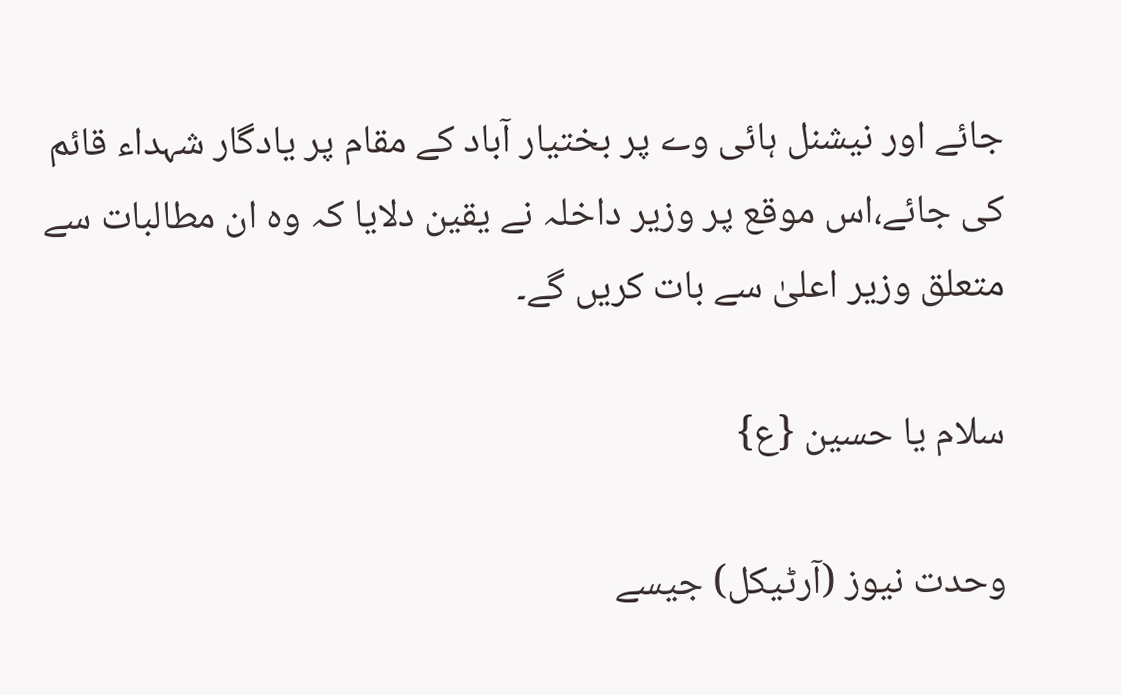جائے اور نیشنل ہائی وے پر بختیار آباد کے مقام پر یادگار شہداء قائم کی جائے،اس موقع پر وزیر داخلہ نے یقین دلایا کہ وہ ان مطالبات سے متعلق وزیر اعلیٰ سے بات کریں گے۔

سلام یا حسین {ع}

وحدت نیوز (آرٹیکل) جیسے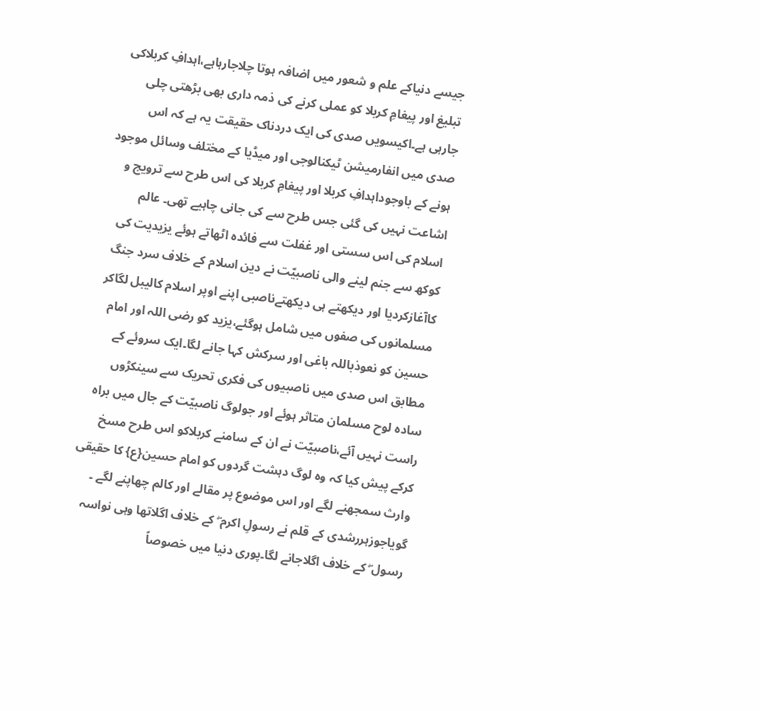جیسے دنیاکے علم و شعور میں اضافہ ہوتا چلاجارہاہے،اہدافِ کربلاکی تبلیغ اور پیغامِ کربلا کو عملی کرنے کی ذمہ داری بھی بڑھتی چلی جارہی ہے۔اکیسویں صدی کی ایک دردناک حقیقت یہ ہے کہ اس صدی میں انفارمیشن ٹیکنالوجی اور میڈیا کے مختلف وسائل موجود ہونے کے باوجوداہدافِ کربلا اور پیغامِ کربلا کی اس طرح سے ترویج و اشاعت نہیں کی گئی جس طرح سے کی جانی چاہیے تھی۔ عالم اسلام کی اس سستی اور غفلت سے فائدہ اٹھاتے ہوئے یزیدیت کی کوکھ سے جنم لینے والی ناصبیّت نے دین اسلام کے خلاف سرد جنگ کاآغازکردیا اور دیکھتے ہی دیکھتےناصبی اپنے اوپر اسلام کالیبل لگاکر مسلمانوں کی صفوں میں شامل ہوگئے،یزید کو رضی اللہ اور امام حسین کو نعوذباللہ باغی اور سرکش کہا جانے لگا۔ایک سروئے کے مطابق اس صدی میں ناصبیوں کی فکری تحریک سے سینکڑوں سادہ لوح مسلمان متاثر ہوئے اور جولوگ ناصبیّت کے جال میں براہ راست نہیں آئے،ناصبیّت نے ان کے سامنے کربلاکو اس طرح مسخ کرکے پیش کیا کہ وہ لوگ دہشت گردوں کو امام حسین{ع} کا حقیقی وارث سمجھنے لگے اور اس موضوع پر مقالے اور کالم چھاپنے لگے ۔ گویاجوزہررشدی کے قلم نے رسولِ اکرم ۖ کے خلاف اگلاتھا وہی نواسہ رسول ۖ کے خلاف اگلاجانے لگا۔پوری دنیا میں خصوصاً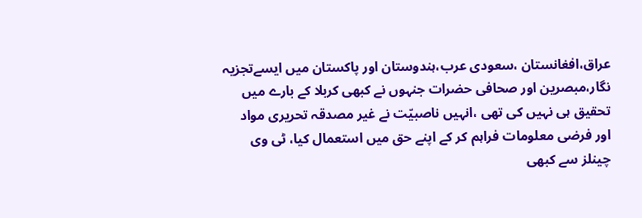عراق،افغانستان ،سعودی عرب،ہندوستان اور پاکستان میں ایسےتجزیہ نگار،مبصرین اور صحافی حضرات جنہوں نے کبھی کربلا کے بارے میں تحقیق ہی نہیں کی تھی ،انہیں ناصبیّت نے غیر مصدقہ تحریری مواد اور فرضی معلومات فراہم کر کے اپنے حق میں استعمال کیا، ٹی وی چینلز سے کبھی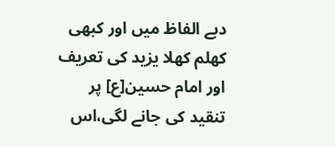دبے الفاظ میں اور کبھی کھلم کھلا یزید کی تعریف اور امام حسین[ع] پر تنقید کی جانے لگی،اس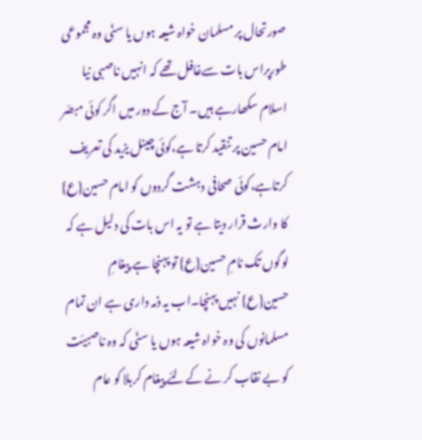صورتحال پر مسلمان خواہ شیعہ ہوں یا سنّی وہ مجموعی طورپراس بات سےغافل تھے کہ انہیں ناصبی نیا اسلام سکھارہے ہیں۔ آج کے دور میں اگر کوئی مبصّر امام حسین پر تنقید کرتا ہے،کوئی چینل یزید کی تعریف کرتاہے،کوئی صحافی دہشت گردوں کو امام حسین{ع} کا وارث قرار دیتا ہے تو یہ اس بات کی دلیل ہے کہ لوگوں تک نامِ حسین{ع} تو پہنچا ہے پیغامِ حسین{ع} نہیں پہنچا۔اب یہ ذمہ داری ہے ان تمام مسلمانوں کی وہ خواہ شیعہ ہوں یا سنّی کہ وہ ناصبیّت کو بے نقاب کر نے کےلئے پیغام کربلا کو عام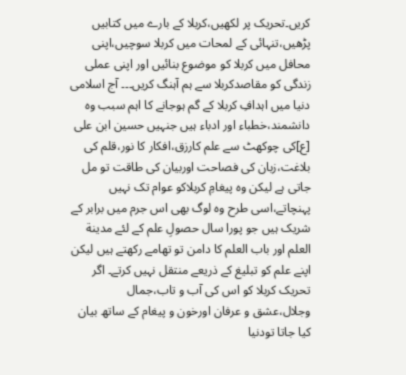کریں۔تحریک پر لکھیں،کربلا کے بارے میں کتابیں پڑھیں،تنہائی کے لمحات میں کربلا سوچیں،اپنی محافل میں کربلا کو موضوع بنائیں اور اپنی عملی زندگی کو مقاصدکربلا سے ہم آہنگ کریں۔۔۔ آج اسلامی دنیا میں اہدافِ کربلا کے گم ہوجانے کا اہم سبب وہ دانشمند،خطباء اور ادباء ہیں جنہیں حسین ابن علی [ع]کی چوکھٹ سے علم کارزق،افکار کا نور،قلم کی بلاغت،زبان کی فصاحت اوربیان کی طاقت تو مل جاتی ہے لیکن وہ پیغامِ کربلاکو عوام تک نہیں پہنچاتے،اسی طرح وہ لوگ بھی اس جرم میں برابر کے شریک ہیں جو پورا سال حصولِ علم کے لئے مدینة العلم اور باب العلم کا دامن تو تھامے رکھتے ہیں لیکن اپنے علم کو تبلیغ کے ذریعے منتقل نہیں کرتے۔ اگر تحریک کربلا کو اس کی آب و تاب،جمال وجلال،عشق و عرفان اورخون و پیغام کے ساتھ بیان کیا جاتا تودنیا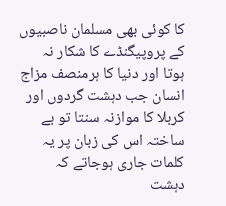کا کوئی بھی مسلمان ناصبیوں کے پروپیگنڈے کا شکار نہ ہوتا اور دنیا کا ہرمنصف مزاج انسان جب دہشت گردوں اور کربلا کا موازنہ سنتا تو بے ساختہ اس کی زبان پر یہ کلمات جاری ہوجاتے کہ دہشت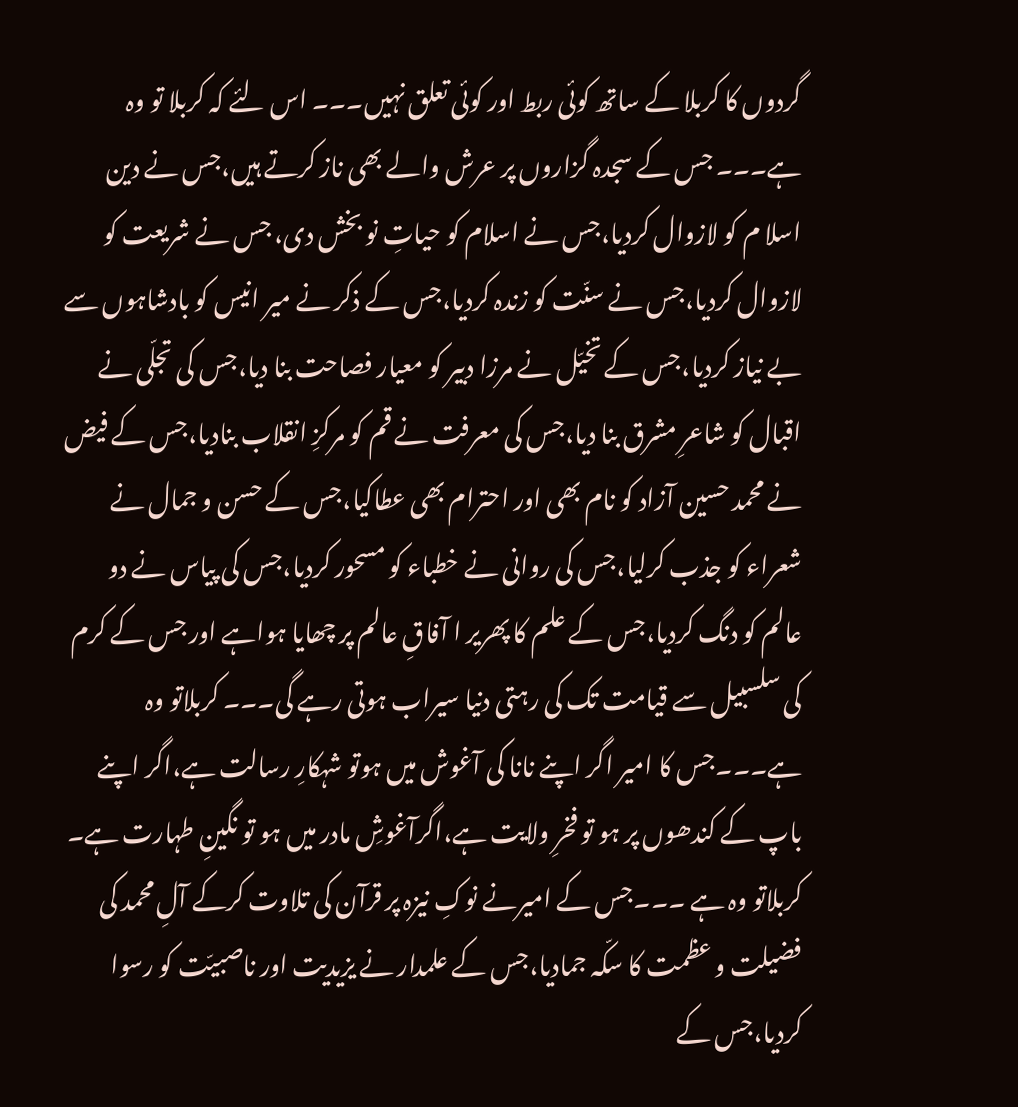گردوں کا کربلا کے ساتھ کوئی ربط اور کوئی تعلق نہیں۔۔۔ اس لئے کہ کربلا تو وہ ہے۔۔۔ جس کے سجدہ گزاروں پر عرش والے بھی ناز کرتے ہیں،جس نے دین اسلا م کو لازوال کردیا،جس نے اسلام کو حیاتِ نو بخش دی، جس نے شریعت کو لازوال کردیا،جس نے سنّت کو زندہ کردیا،جس کے ذکر نے میر انیس کو بادشاہوں سے بے نیاز کردیا،جس کے تخیّل نے مرزا دبیر کو معیار فصاحت بنا دیا،جس کی تجلّی نے اقبال کو شاعرِ مشرق بنا دیا،جس کی معرفت نے قم کو مرکزِ انقلاب بنادیا،جس کے فیض نے محمد حسین آزاد کو نام بھی اور احترام بھی عطاکیا،جس کے حسن و جمال نے شعراء کو جذب کرلیا،جس کی روانی نے خطباء کو مسحور کردیا،جس کی پیاس نے دو عالم کو دنگ کردیا،جس کے علم کا پھریر ا آفاقِ عالم پر چھایا ہواہے اور جس کے کرم کی سلسبیل سے قیامت تک کی رہتی دنیا سیراب ہوتی رہے گی۔۔۔ کربلاتو وہ ہے۔۔۔جس کا امیر اگر اپنے نانا کی آغوش میں ہوتو شہکارِ رسالت ہے،اگر اپنے باپ کے کندھوں پر ہو تو فخرِ ولایت ہے،اگرآغوشِ مادر میں ہو تو نگینِ طہارت ہے۔ کربلاتو وہ ہے ۔۔۔جس کے امیرنے نوکِ نیزہ پر قرآن کی تلاوت کرکے آلِ محمد کی فضیلت و عظمت کا سکّہ جمادیا،جس کے علمدار نے یزیدیت اور ناصبیّت کو رسوا کردیا،جس کے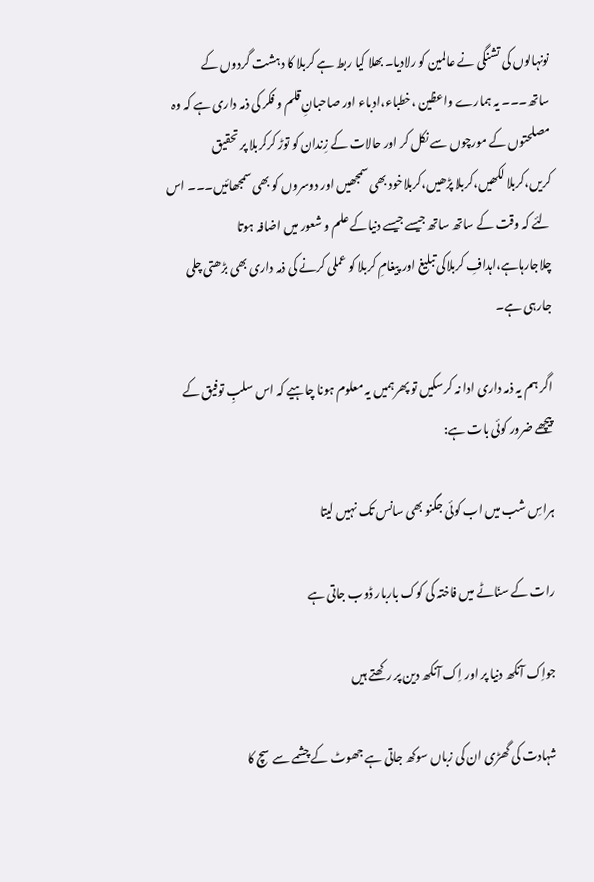نونہالوں کی تشنگی نے عالمین کو رلادیا۔ بھلا کیا ربط ہے کربلا کا دہشت گردوں کے ساتھ۔۔۔ یہ ہمارے واعظین ،خطباء،ادباء اور صاحبانِ قلم و فکر کی ذمہ داری ہے کہ وہ مصلحتوں کے مورچوں سے نکل کر اور حالات کے زِندان کو توڑ کرکربلا پر تحقیق کریں،کربلا لکھیں،کربلا پڑھیں،کربلاخود بھی سمجھیں اور دوسروں کو بھی سمجھائیں۔۔۔ اس لئے کہ وقت کے ساتھ ساتھ جیسے جیسے دنیاکے علم و شعور میں اضافہ ہوتا چلاجارہاہے،اہدافِ کربلاکی تبلیغ اور پیغامِ کربلا کو عملی کرنے کی ذمہ داری بھی بڑھتی چلی جارہی ہے۔

اگر ہم یہ ذمہ داری ادا نہ کرسکیں تو پھرہمیں یہ معلوم ہونا چاہیے کہ اس سلبِ توفیق کے پیچھے ضرور کوئی بات ہے:

ہراسِ شب میں اب کوئی جگنو بھی سانس تک نہیں لیتا

رات کے سنّاٹے میں فاختہ کی کوک باربار ڈوب جاتی ہے

جواِک آنکھ دنیا پر اور اِک آنکھ دین پر رکھتے ہیں

شہادت کی گھڑی ان کی زباں سوکھ جاتی ہے جھوٹ کے چشمے سے سچ کا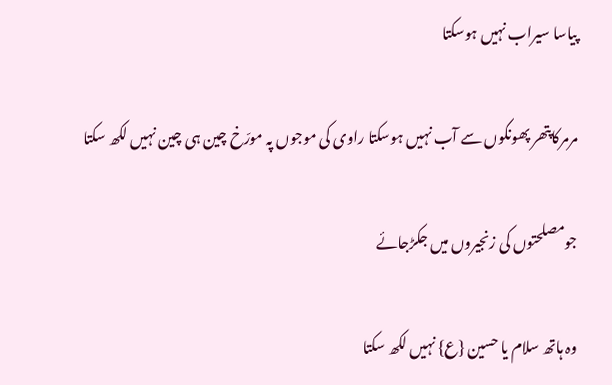پیاسا سیراب نہیں ہوسکتا

مرمرکاپتھر پھونکوں سے آب نہیں ہوسکتا راوی کی موجوں پہ مورّخ چین ہی چین نہیں لکھ سکتا

جومصلحتوں کی زنجیروں میں جکڑجائے

وہ ہاتھ سلام یا حسین {ع} نہیں لکھ سکتا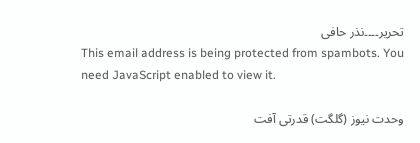تحریر۔۔۔۔نذر حافی
This email address is being protected from spambots. You need JavaScript enabled to view it.

وحدت نیوز (گلگت) قدرتی آفت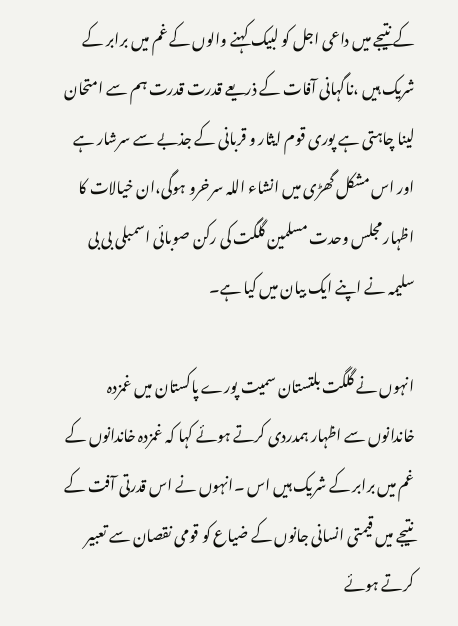کے نتیجے میں داعی اجل کو لبیک کہنے والوں کے غم میں برابر کے شریک ہیں ،ناگہانی آفات کے ذریعے قدرت قدرت ہم سے امتحان لینا چاہتی ہے پوری قوم ایثار و قربانی کے جذبے سے سرشار ہے اور اس مشکل گھڑی میں انشاء اللہ سرخرو ہوگی،ان خیالات کا اظہار مجلس وحدت مسلمین گلگت کی رکن صوبائی اسمبلی بی بی سلیمہ نے اپنے ایک بیان میں کیا ہے۔

انہوں نے گلگت بلتستان سمیت پورے پاکستان میں غمزدہ خاندانوں سے اظہار ہمدردی کرتے ہوئے کہا کہ غمزدہ خاندانوں کے غم میں برابر کے شریک ہیں اس ۔انہوں نے اس قدرتی آفت کے نتیجے میں قیمتی انسانی جانوں کے ضیاع کو قومی نقصان سے تعبیر کرتے ہوئے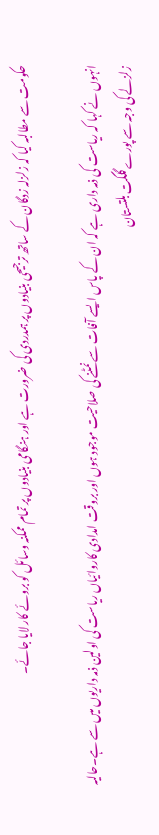حکومت سے مطالبہ کیا کہ زلزلہ زدگان کے ساتھ ترجیحی بنیادوں پر ہمدردی کی ضرورت ہے اور ہنگامی بنیادوں پر تمام ممکنہ وسائل کو بروئے کار لایا جائے۔

انہوں نے کہا کہ ریاست کی ذمہ داری ہے کہ ان کے پاس ایسے آفات سے نمٹنے کی صلاحیت موجود ہوں اور بروقت امدادی کاروائیاں ریاست کی اولین ذمہ داریوں میں سے ہے۔حالیہ زلزلے کی وجہ سے پورے گلگت بلتستان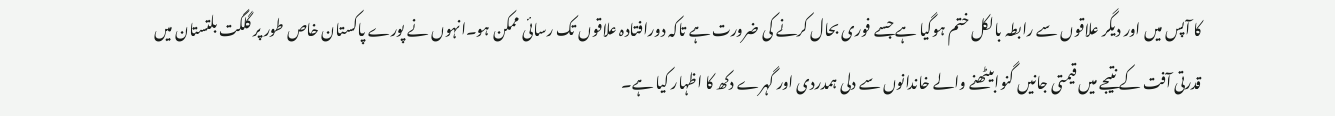کا آپس میں اور دیگر علاقوں سے رابطہ بالکل ختم ہوگیا ہے جسے فوری بحال کرنے کی ضرورت ہے تاکہ دورافتادہ علاقوں تک رسائی ممکن ہو۔انہوں نے پورے پاکستان خاص طور پر گلگت بلتستان میں قدرتی آفت کے نتیجے میں قیمتی جانیں گنوابیٹھنے والے خاندانوں سے دلی ہمدردی اور گہرے دکھ کا اظہار کیا ہے۔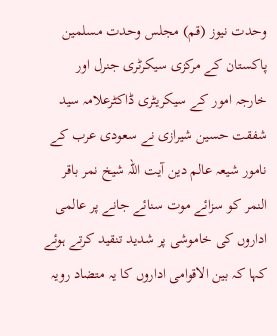وحدت نیوز (قم) مجلس وحدت مسلمین پاکستان کے مرکزی سیکرٹری جنرل اور خارجہ امور کے سیکریٹری ڈاکٹرعلامہ سید شفقت حسین شیرازی نے سعودی عرب کے نامور شیعہ عالم دین آیت اللہ شیخ نمر باقر النمر کو سزائے موت سنائے جانے پر عالمی اداروں کی خاموشی پر شدید تنقید کرتے ہوئے کہا کہ بین الاقوامی اداروں کا یہ متضاد رویہ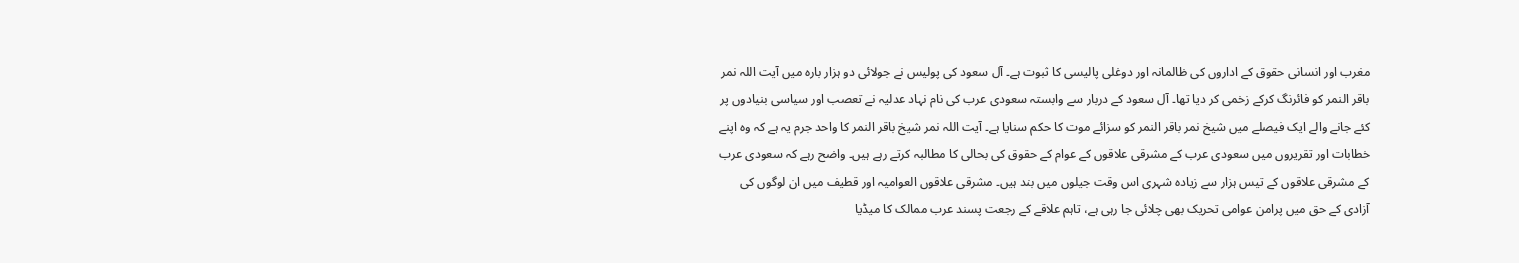مغرب اور انسانی حقوق کے اداروں کی ظالمانہ اور دوغلی پالیسی کا ثبوت ہے۔ آل سعود کی پولیس نے جولائی دو ہزار بارہ میں آیت اللہ نمر باقر النمر کو فائرنگ کرکے زخمی کر دیا تھا۔ آل سعود کے دربار سے وابستہ سعودی عرب کی نام نہاد عدلیہ نے تعصب اور سیاسی بنیادوں پر کئے جانے والے ایک فیصلے میں شیخ نمر باقر النمر کو سزائے موت کا حکم سنایا ہے۔ آیت اللہ نمر شیخ باقر النمر کا واحد جرم یہ ہے کہ وہ اپنے خطابات اور تقریروں میں سعودی عرب کے مشرقی علاقوں کے عوام کے حقوق کی بحالی کا مطالبہ کرتے رہے ہیں۔ واضح رہے کہ سعودی عرب کے مشرقی علاقوں کے تیس ہزار سے زیادہ شہری اس وقت جیلوں میں بند ہیں۔ مشرقی علاقوں العوامیہ اور قطیف میں ان لوگوں کی آزادی کے حق میں پرامن عوامی تحریک بھی چلائی جا رہی ہے، تاہم علاقے کے رجعت پسند عرب ممالک کا میڈیا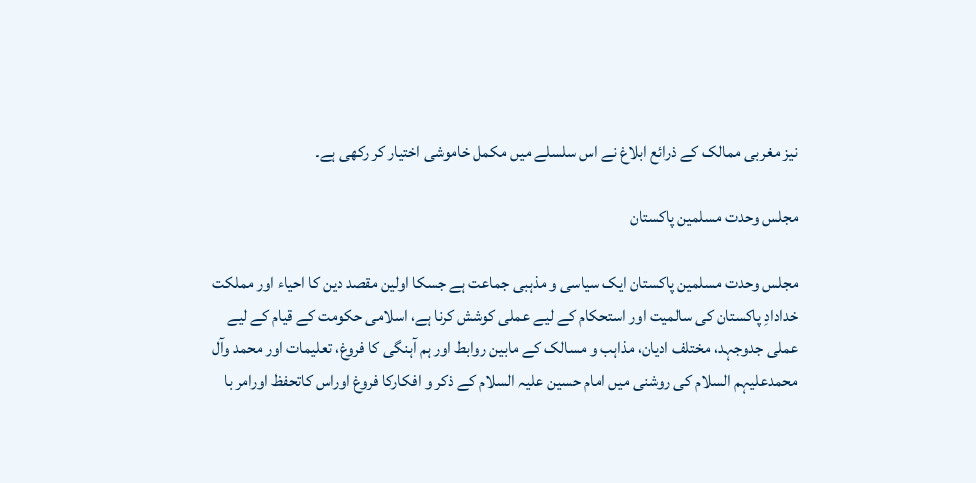نیز مغربی ممالک کے ذرائع ابلاغ نے اس سلسلے میں مکمل خاموشی اختیار کر رکھی ہے۔

مجلس وحدت مسلمین پاکستان

مجلس وحدت مسلمین پاکستان ایک سیاسی و مذہبی جماعت ہے جسکا اولین مقصد دین کا احیاء اور مملکت خدادادِ پاکستان کی سالمیت اور استحکام کے لیے عملی کوشش کرنا ہے، اسلامی حکومت کے قیام کے لیے عملی جدوجہد، مختلف ادیان، مذاہب و مسالک کے مابین روابط اور ہم آہنگی کا فروغ، تعلیمات اور محمد وآل محمدعلیہم السلام کی روشنی میں امام حسین علیہ السلام کے ذکر و افکارکا فروغ اوراس کاتحفظ اورامر با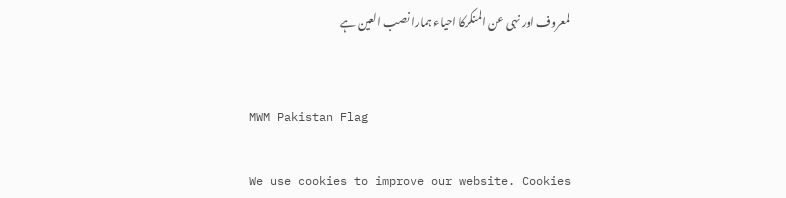لمعروف اور نہی عن المنکرکا احیاء ہمارا نصب العین ہے


MWM Pakistan Flag

We use cookies to improve our website. Cookies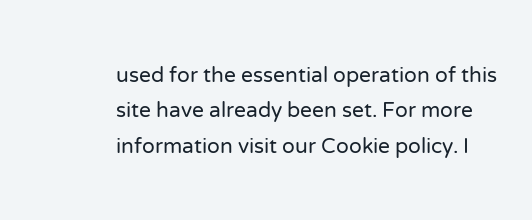used for the essential operation of this site have already been set. For more information visit our Cookie policy. I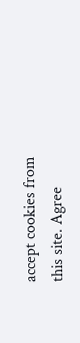accept cookies from this site. Agree